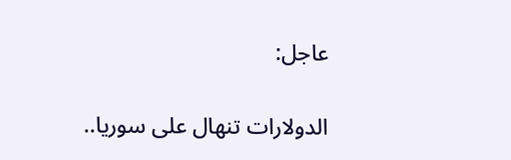عاجل:

الدولارات تنهال على سوريا..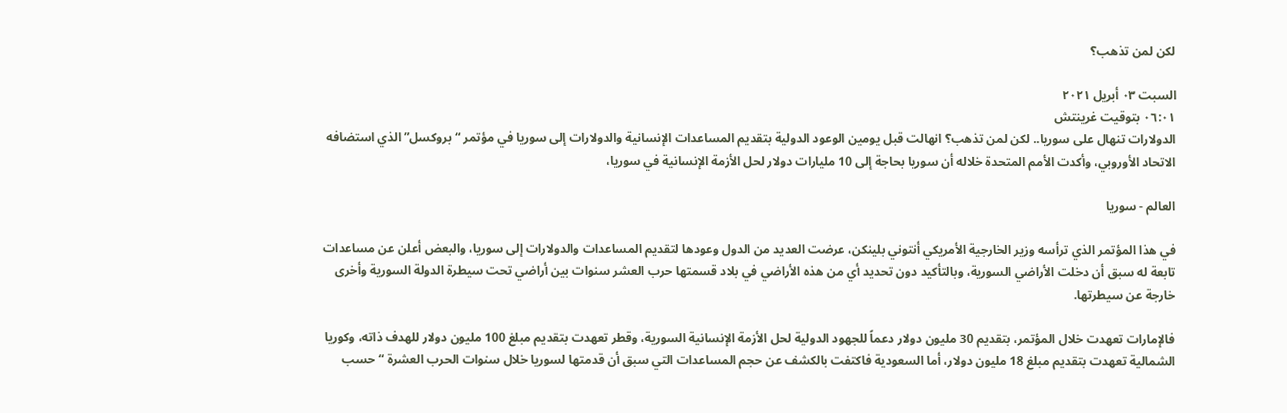لكن لمن تذهب؟

السبت ٠٣ أبريل ٢٠٢١
٠٦:٠١ بتوقيت غرينتش
الدولارات تنهال على سوريا.. لكن لمن تذهب؟ انهالت قبل يومين الوعود الدولية بتقديم المساعدات الإنسانية والدولارات إلى سوريا في مؤتمر “بروكسل” الذي استضافه الاتحاد الأوروبي، وأكدت الأمم المتحدة خلاله أن سوريا بحاجة إلى 10 مليارات دولار لحل الأزمة الإنسانية في سوريا،

العالم - سوريا

في هذا المؤتمر الذي ترأسه وزير الخارجية الأمريكي أنتوني بلينكن، عرضت العديد من الدول وعودها لتقديم المساعدات والدولارات إلى سوريا، والبعض أعلن عن مساعدات تابعة له سبق أن دخلت الأراضي السورية، وبالتأكيد دون تحديد أي من هذه الأراضي في بلاد قسمتها حرب العشر سنوات بين أراضي تحت سيطرة الدولة السورية وأخرى خارجة عن سيطرتها.

فالإمارات تعهدت خلال المؤتمر، بتقديم 30 مليون دولار دعماً للجهود الدولية لحل الأزمة الإنسانية السورية، وقطر تعهدت بتقديم مبلغ 100 مليون دولار للهدف ذاته، وكوريا الشمالية تعهدت بتقديم مبلغ 18 مليون دولار، أما السعودية فاكتفت بالكشف عن حجم المساعدات التي سبق أن قدمتها لسوريا خلال سنوات الحرب العشرة “حسب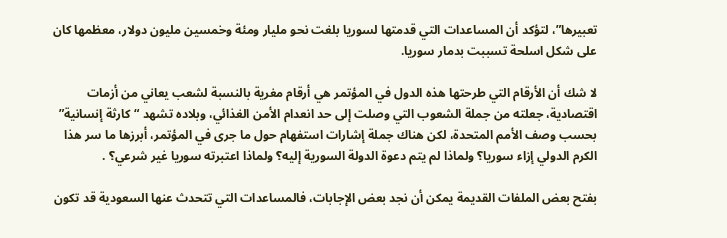تعبيرها”، لتؤكد أن المساعدات التي قدمتها لسوريا بلغت نحو مليار ومئة وخمسين مليون دولار، معظمها كان على شكل اسلحة تسببت بدمار سوريا.

لا شك أن الأرقام التي طرحتها هذه الدول في المؤتمر هي أرقام مغرية بالنسبة لشعب يعاني من أزمات اقتصادية، جعلته من جملة الشعوب التي وصلت إلى حد انعدام الأمن الغذائي، وبلاده تشهد “كارثة إنسانية” بحسب وصف الأمم المتحدة، لكن هناك جملة إشارات استفهام حول ما جرى في المؤتمر، أبرزها ما سر هذا الكرم الدولي إزاء سوريا؟ ولماذا لم يتم دعوة الدولة السورية إليه؟ ولماذا اعتبرته سوريا غير شرعي؟ .

بفتح بعض الملفات القديمة يمكن أن نجد بعض الإجابات، فالمساعدات التي تتحدث عنها السعودية قد تكون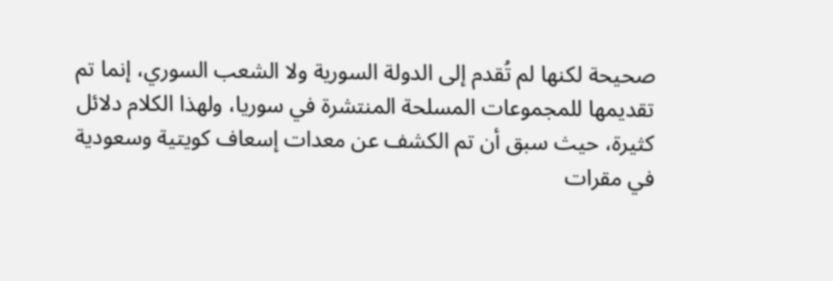صحيحة لكنها لم تُقدم إلى الدولة السورية ولا الشعب السوري، إنما تم تقديمها للمجموعات المسلحة المنتشرة في سوريا، ولهذا الكلام دلائل كثيرة، حيث سبق أن تم الكشف عن معدات إسعاف كويتية وسعودية في مقرات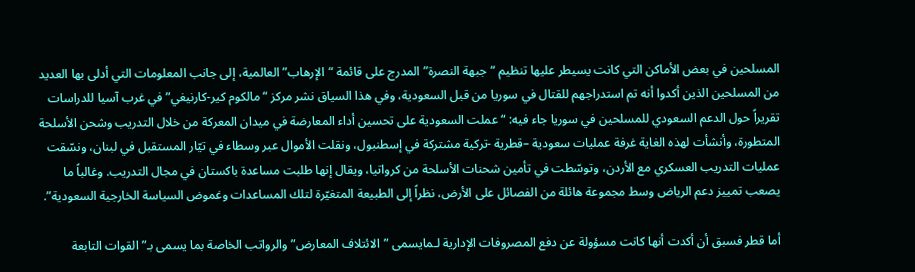المسلحين في بعض الأماكن التي كانت يسيطر عليها تنظيم “جبهة النصرة” المدرج على قائمة “الإرهاب” العالمية، إلى جانب المعلومات التي أدلى بها العديد من المسلحين الذين أكدوا أنه تم استدراجهم للقتال في سوريا من قبل السعودية، وفي هذا السياق نشر مركز “مالكوم كير-كارنيغي” في غرب آسيا للدراسات تقريراً حول الدعم السعودي للمسلحين في سوريا جاء فيه: “عملت السعودية على تحسين أداء المعارضة في ميدان المعركة من خلال التدريب وشحن الأسلحة المتطورة، وأنشأت لهذه الغاية غرفة عمليات سعودية –قطرية -تركية مشتركة في إسطنبول، ونقلت الأموال عبر وسطاء في تيّار المستقبل في لبنان، ونسّقت عمليات التدريب العسكري مع الأردن، وتوسّطت في تأمين شحنات الأسلحة من كرواتيا، ويقال إنها طلبت مساعدة باكستان في مجال التدريب. وغالباً ما يصعب تمييز دعم الرياض وسط مجموعة هائلة من الفصائل على الأرض، نظراً إلى الطبيعة المتغيّرة لتلك المساعدات وغموض السياسة الخارجية السعودية”.

أما قطر فسبق أن أكدت أنها كانت مسؤولة عن دفع المصروفات الإدارية لـمايسمى ”الائتلاف المعارض” والرواتب الخاصة بما يسمى بـ”القوات التابعة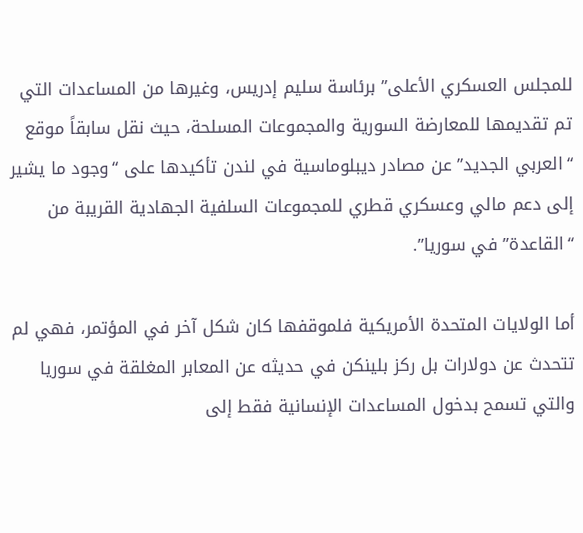للمجلس العسكري الأعلى” برئاسة سليم إدريس، وغيرها من المساعدات التي تم تقديمها للمعارضة السورية والمجموعات المسلحة، حيث نقل سابقاً موقع “العربي الجديد” عن مصادر ديبلوماسية في لندن تأكيدها على “وجود ما يشير إلى دعم مالي وعسكري قطري للمجموعات السلفية الجهادية القريبة من “القاعدة” في سوريا”.

أما الولايات المتحدة الأمريكية فلموقفها كان شكل آخر في المؤتمر، فهي لم تتحدث عن دولارات بل ركز بلينكن في حديثه عن المعابر المغلقة في سوريا والتي تسمح بدخول المساعدات الإنسانية فقط إلى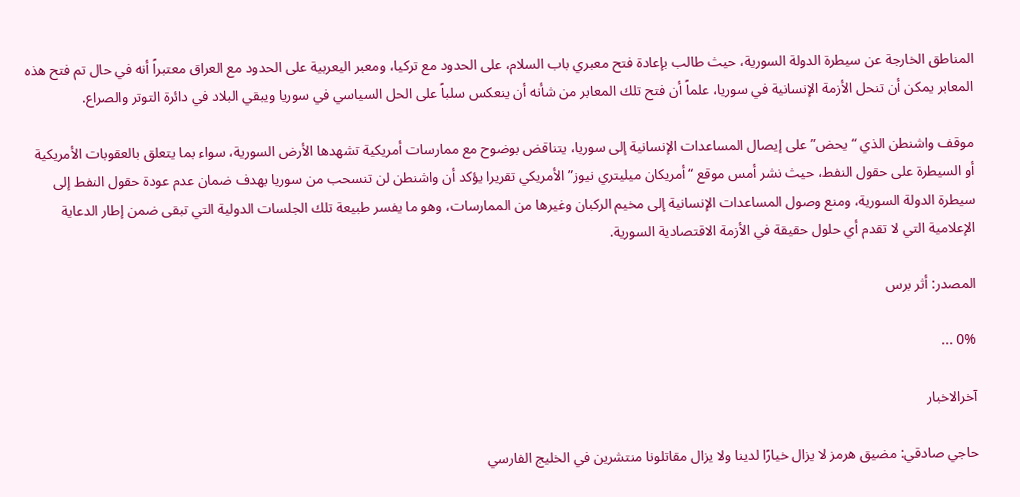المناطق الخارجة عن سيطرة الدولة السورية، حيث طالب بإعادة فتح معبري باب السلام، على الحدود مع تركيا، ومعبر اليعربية على الحدود مع العراق معتبراً أنه في حال تم فتح هذه المعابر يمكن أن تنحل الأزمة الإنسانية في سوريا، علماً أن فتح تلك المعابر من شأنه أن ينعكس سلباً على الحل السياسي في سوريا ويبقي البلاد في دائرة التوتر والصراع.

موقف واشنطن الذي “يحض” على إيصال المساعدات الإنسانية إلى سوريا، يتناقض بوضوح مع ممارسات أمريكية تشهدها الأرض السورية، سواء بما يتعلق بالعقوبات الأمريكية أو السيطرة على حقول النفط، حيث نشر أمس موقع “أمريكان ميليتري نيوز” الأمريكي تقريرا يؤكد أن واشنطن لن تنسحب من سوريا بهدف ضمان عدم عودة حقول النفط إلى سيطرة الدولة السورية، ومنع وصول المساعدات الإنسانية إلى مخيم الركبان وغيرها من الممارسات، وهو ما يفسر طبيعة تلك الجلسات الدولية التي تبقى ضمن إطار الدعاية الإعلامية التي لا تقدم أي حلول حقيقة في الأزمة الاقتصادية السورية.

المصدر: أثر برس

0% ...

آخرالاخبار

حاجي صادقي: مضيق هرمز لا يزال خيارًا لدينا ولا يزال مقاتلونا منتشرين في الخليج الفارسي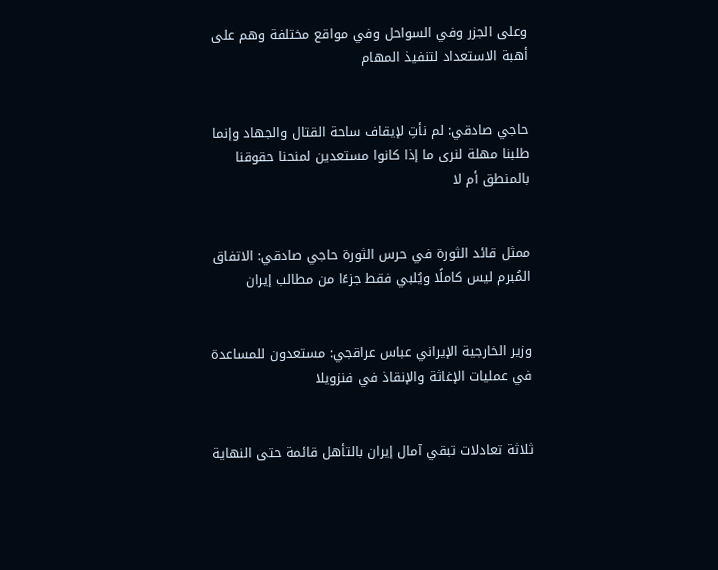وعلى الجزر وفي السواحل وفي مواقع مختلفة وهم على أهبة الاستعداد لتنفيذ المهام


حاجي صادقي: لم نأتِ لإيقاف ساحة القتال والجهاد وإنما طلبنا مهلة لنرى ما إذا كانوا مستعدين لمنحنا حقوقنا بالمنطق أم لا


ممثل قائد الثورة في حرس الثورة حاجي صادقي: الاتفاق المُبرم ليس كاملًا ويُلبي فقط جزءًا من مطالب إيران


وزير الخارجية الإيراني عباس عراقجي: مستعدون للمساعدة في عمليات الإغاثة والإنقاذ في فنزويلا


ثلاثة تعادلات تبقي آمال إيران بالتأهل قائمة حتى النهاية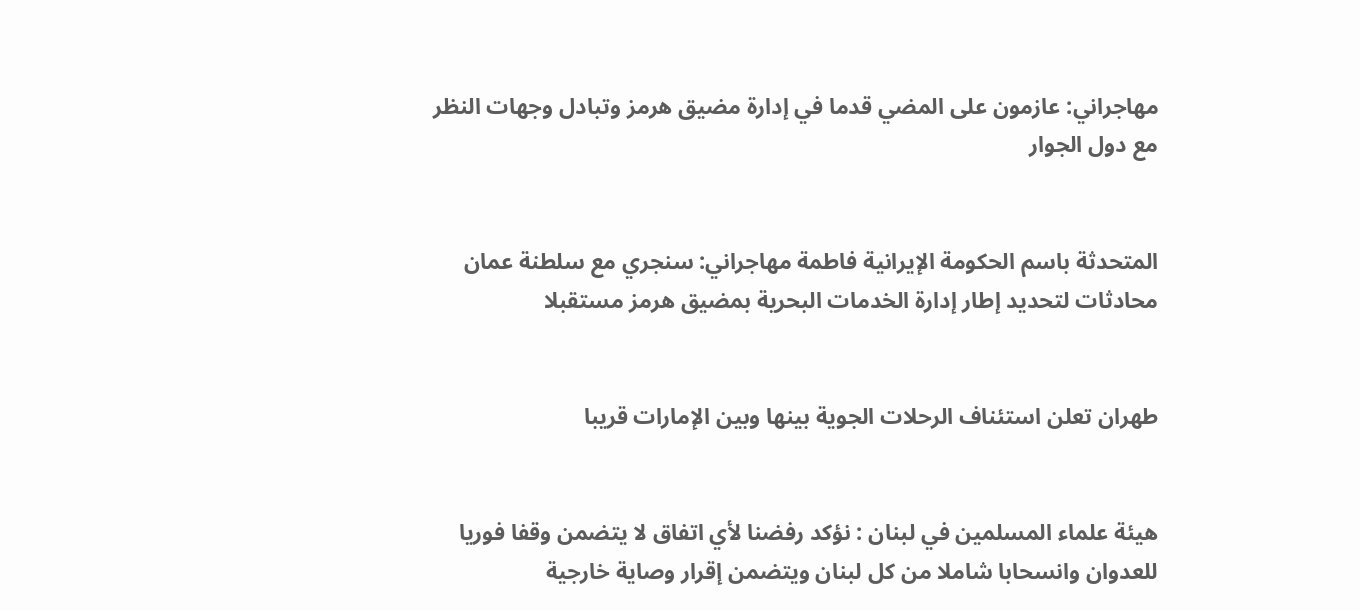مهاجراني: عازمون على المضي قدما في إدارة مضيق هرمز وتبادل وجهات النظر مع دول الجوار


المتحدثة باسم الحكومة الإيرانية فاطمة مهاجراني: سنجري مع سلطنة عمان محادثات لتحديد إطار إدارة الخدمات البحرية بمضيق هرمز مستقبلا


طهران تعلن استئناف الرحلات الجوية بينها وبين الإمارات قريبا


هيئة علماء المسلمين في لبنان : نؤكد رفضنا لأي اتفاق لا يتضمن وقفا فوريا للعدوان وانسحابا شاملا من كل لبنان ويتضمن إقرار وصاية خارجية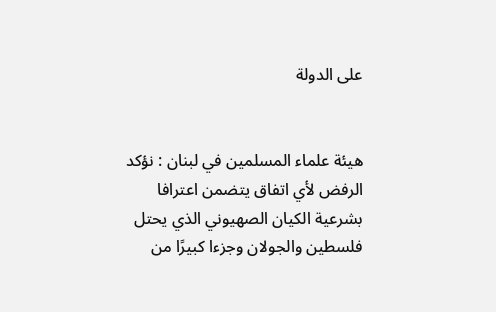على الدولة


هيئة علماء المسلمين في لبنان : نؤكد الرفض لأي اتفاق يتضمن اعترافا بشرعية الكيان الصهيوني الذي يحتل فلسطين والجولان وجزءا كبيرًا من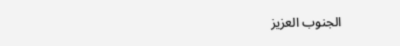الجنوب العزيز